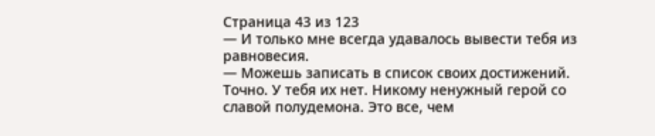Страница 43 из 123
― И только мне всегда удавалось вывести тебя из равновесия.
― Можешь записать в список своих достижений. Точно. У тебя их нет. Никому ненужный герой со славой полудемона. Это все, чем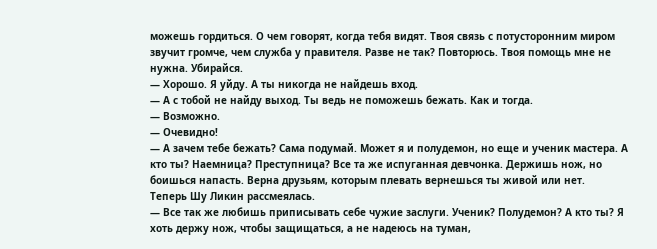можешь гордиться. О чем говорят, когда тебя видят. Твоя связь с потусторонним миром звучит громче, чем служба у правителя. Разве не так? Повторюсь. Твоя помощь мне не нужна. Убирайся.
― Хорошо. Я уйду. А ты никогда не найдешь вход.
― А с тобой не найду выход. Ты ведь не поможешь бежать. Как и тогда.
― Возможно.
― Очевидно!
― А зачем тебе бежать? Сама подумай. Может я и полудемон, но еще и ученик мастера. А кто ты? Наемница? Преступница? Все та же испуганная девчонка. Держишь нож, но боишься напасть. Верна друзьям, которым плевать вернешься ты живой или нет.
Теперь Шу Ликин рассмеялась.
― Все так же любишь приписывать себе чужие заслуги. Ученик? Полудемон? А кто ты? Я хоть держу нож, чтобы защищаться, а не надеюсь на туман,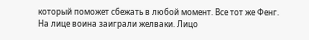который поможет сбежать в любой момент. Все тот же Фенг.
На лице воина заиграли желваки. Лицо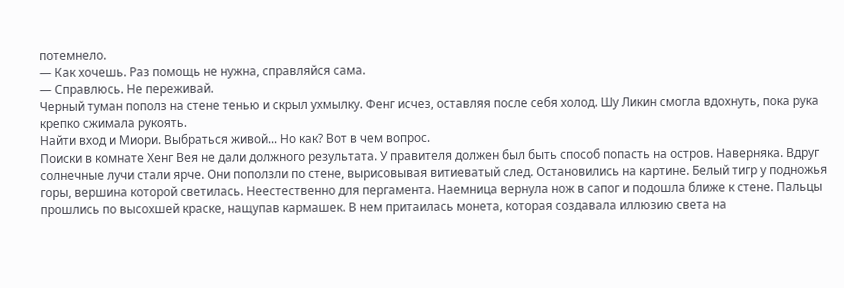потемнело.
― Как хочешь. Раз помощь не нужна, справляйся сама.
― Справлюсь. Не переживай.
Черный туман пополз на стене тенью и скрыл ухмылку. Фенг исчез, оставляя после себя холод. Шу Ликин смогла вдохнуть, пока рука крепко сжимала рукоять.
Найти вход и Миори. Выбраться живой... Но как? Вот в чем вопрос.
Поиски в комнате Хенг Вея не дали должного результата. У правителя должен был быть способ попасть на остров. Наверняка. Вдруг солнечные лучи стали ярче. Они поползли по стене, вырисовывая витиеватый след. Остановились на картине. Белый тигр у подножья горы, вершина которой светилась. Неестественно для пергамента. Наемница вернула нож в сапог и подошла ближе к стене. Пальцы прошлись по высохшей краске, нащупав кармашек. В нем притаилась монета, которая создавала иллюзию света на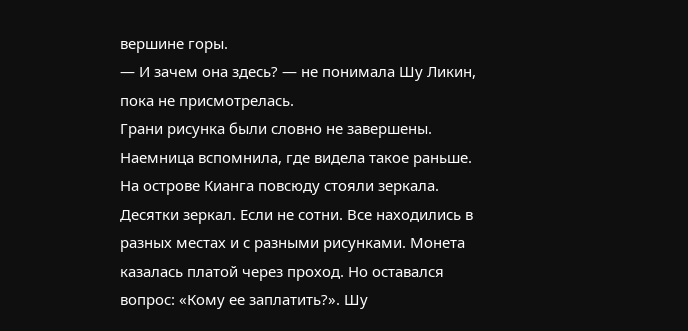вершине горы.
― И зачем она здесь? ― не понимала Шу Ликин, пока не присмотрелась.
Грани рисунка были словно не завершены. Наемница вспомнила, где видела такое раньше. На острове Кианга повсюду стояли зеркала. Десятки зеркал. Если не сотни. Все находились в разных местах и с разными рисунками. Монета казалась платой через проход. Но оставался вопрос: «Кому ее заплатить?». Шу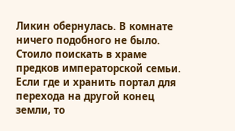Ликин обернулась. В комнате ничего подобного не было. Стоило поискать в храме предков императорской семьи. Если где и хранить портал для перехода на другой конец земли, то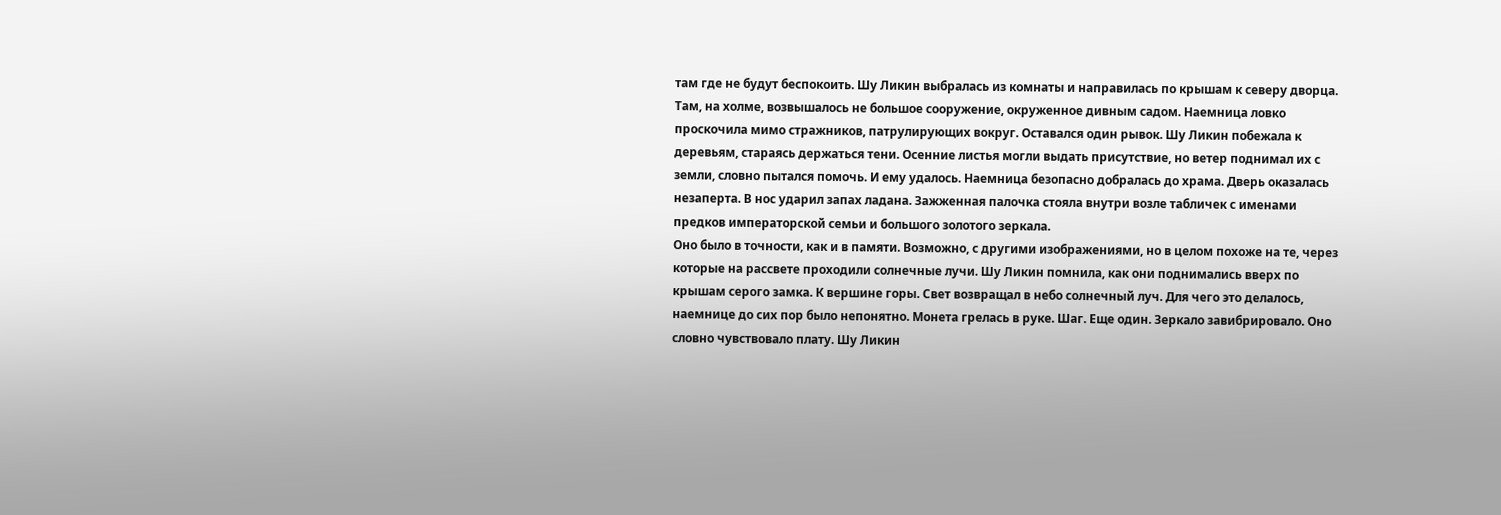там где не будут беспокоить. Шу Ликин выбралась из комнаты и направилась по крышам к северу дворца. Там, на холме, возвышалось не большое сооружение, окруженное дивным садом. Наемница ловко проскочила мимо стражников, патрулирующих вокруг. Оставался один рывок. Шу Ликин побежала к деревьям, стараясь держаться тени. Осенние листья могли выдать присутствие, но ветер поднимал их с земли, словно пытался помочь. И ему удалось. Наемница безопасно добралась до храма. Дверь оказалась незаперта. В нос ударил запах ладана. Зажженная палочка стояла внутри возле табличек с именами предков императорской семьи и большого золотого зеркала.
Оно было в точности, как и в памяти. Возможно, с другими изображениями, но в целом похоже на те, через которые на рассвете проходили солнечные лучи. Шу Ликин помнила, как они поднимались вверх по крышам серого замка. К вершине горы. Свет возвращал в небо солнечный луч. Для чего это делалось, наемнице до сих пор было непонятно. Монета грелась в руке. Шаг. Еще один. Зеркало завибрировало. Оно словно чувствовало плату. Шу Ликин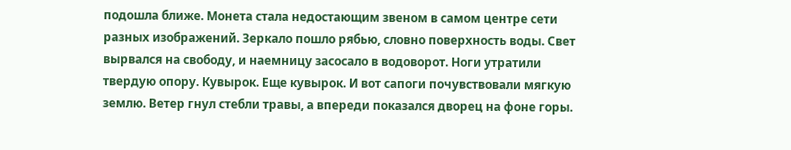подошла ближе. Монета стала недостающим звеном в самом центре сети разных изображений. Зеркало пошло рябью, словно поверхность воды. Свет вырвался на свободу, и наемницу засосало в водоворот. Ноги утратили твердую опору. Кувырок. Еще кувырок. И вот сапоги почувствовали мягкую землю. Ветер гнул стебли травы, а впереди показался дворец на фоне горы.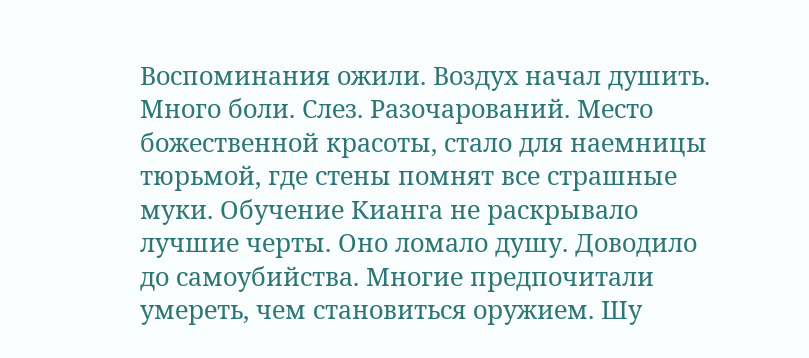Воспоминания ожили. Воздух начал душить. Много боли. Слез. Разочарований. Место божественной красоты, стало для наемницы тюрьмой, где стены помнят все страшные муки. Обучение Кианга не раскрывало лучшие черты. Оно ломало душу. Доводило до самоубийства. Многие предпочитали умереть, чем становиться оружием. Шу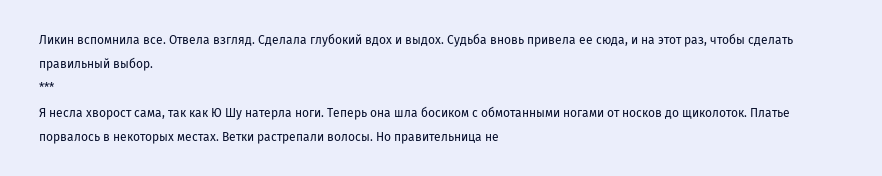Ликин вспомнила все. Отвела взгляд. Сделала глубокий вдох и выдох. Судьба вновь привела ее сюда, и на этот раз, чтобы сделать правильный выбор.
***
Я несла хворост сама, так как Ю Шу натерла ноги. Теперь она шла босиком с обмотанными ногами от носков до щиколоток. Платье порвалось в некоторых местах. Ветки растрепали волосы. Но правительница не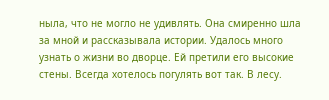ныла, что не могло не удивлять. Она смиренно шла за мной и рассказывала истории. Удалось много узнать о жизни во дворце. Ей претили его высокие стены. Всегда хотелось погулять вот так. В лесу.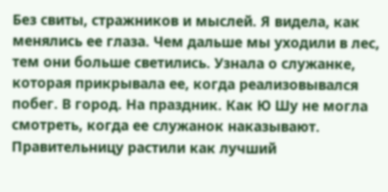Без свиты, стражников и мыслей. Я видела, как менялись ее глаза. Чем дальше мы уходили в лес, тем они больше светились. Узнала о служанке, которая прикрывала ее, когда реализовывался побег. В город. На праздник. Как Ю Шу не могла смотреть, когда ее служанок наказывают. Правительницу растили как лучший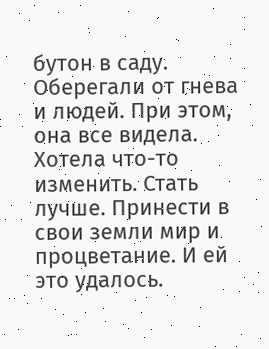бутон в саду. Оберегали от гнева и людей. При этом, она все видела. Хотела что-то изменить. Стать лучше. Принести в свои земли мир и процветание. И ей это удалось.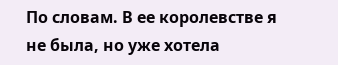По словам. В ее королевстве я не была, но уже хотела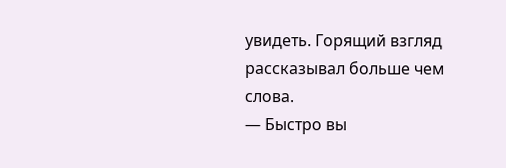увидеть. Горящий взгляд рассказывал больше чем слова.
― Быстро вы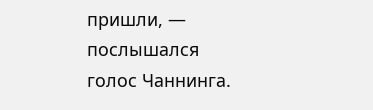пришли, ― послышался голос Чаннинга.